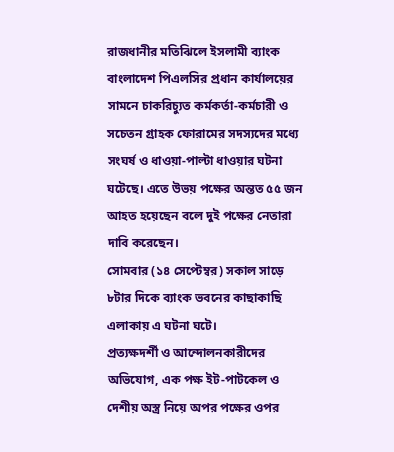রাজধানীর মতিঝিলে ইসলামী ব্যাংক বাংলাদেশ পিএলসির প্রধান কার্যালয়ের সামনে চাকরিচ্যুত কর্মকর্তা-কর্মচারী ও সচেতন গ্রাহক ফোরামের সদস্যদের মধ্যে সংঘর্ষ ও ধাওয়া-পাল্টা ধাওয়ার ঘটনা ঘটেছে। এতে উভয় পক্ষের অন্তত ৫৫ জন আহত হয়েছেন বলে দুই পক্ষের নেতারা দাবি করেছেন।
সোমবার (১৪ সেপ্টেম্বর) সকাল সাড়ে ৮টার দিকে ব্যাংক ভবনের কাছাকাছি এলাকায় এ ঘটনা ঘটে।
প্রত্যক্ষদর্শী ও আন্দোলনকারীদের অভিযোগ, এক পক্ষ ইট-পাটকেল ও দেশীয় অস্ত্র নিয়ে অপর পক্ষের ওপর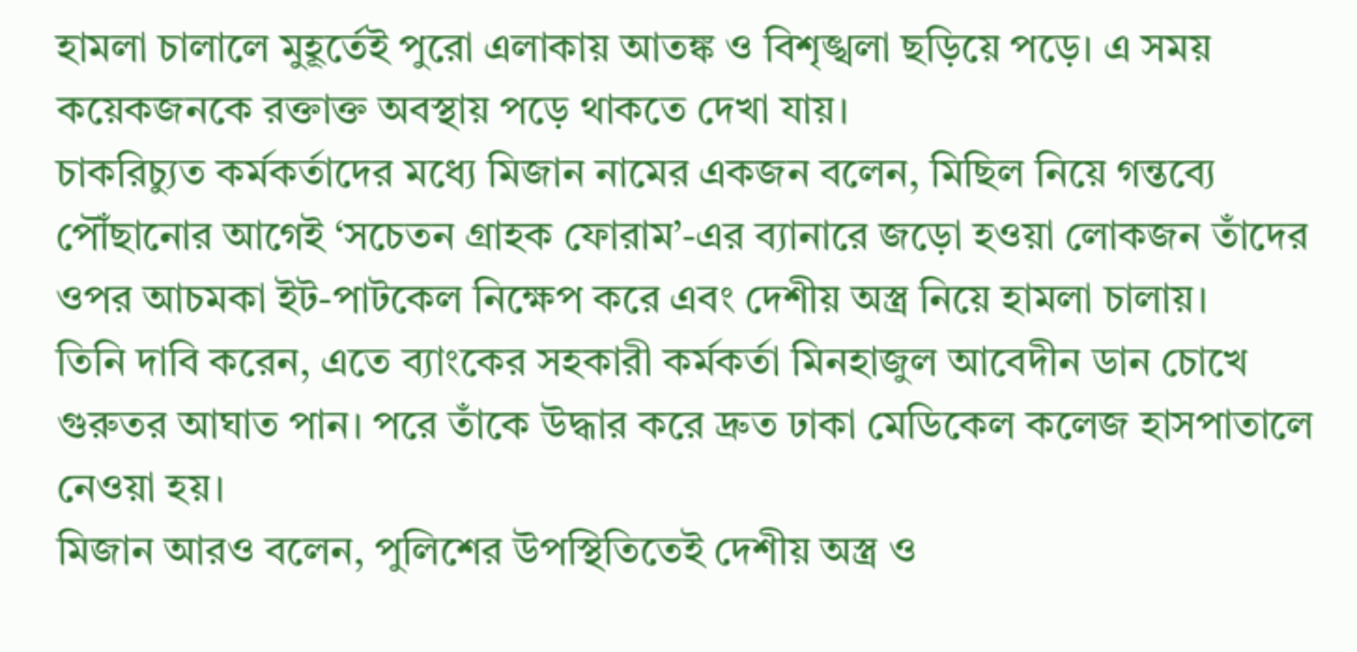হামলা চালালে মুহূর্তেই পুরো এলাকায় আতঙ্ক ও বিশৃঙ্খলা ছড়িয়ে পড়ে। এ সময় কয়েকজনকে রক্তাক্ত অবস্থায় পড়ে থাকতে দেখা যায়।
চাকরিচ্যুত কর্মকর্তাদের মধ্যে মিজান নামের একজন বলেন, মিছিল নিয়ে গন্তব্যে পৌঁছানোর আগেই ‘সচেতন গ্রাহক ফোরাম’-এর ব্যানারে জড়ো হওয়া লোকজন তাঁদের ওপর আচমকা ইট-পাটকেল নিক্ষেপ করে এবং দেশীয় অস্ত্র নিয়ে হামলা চালায়।
তিনি দাবি করেন, এতে ব্যাংকের সহকারী কর্মকর্তা মিনহাজুল আবেদীন ডান চোখে গুরুতর আঘাত পান। পরে তাঁকে উদ্ধার করে দ্রুত ঢাকা মেডিকেল কলেজ হাসপাতালে নেওয়া হয়।
মিজান আরও বলেন, পুলিশের উপস্থিতিতেই দেশীয় অস্ত্র ও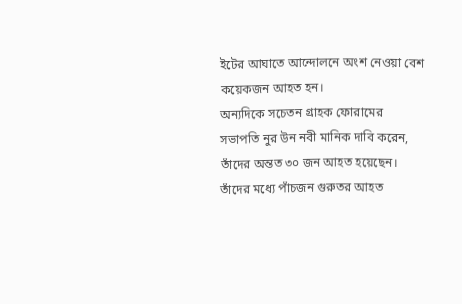ইটের আঘাতে আন্দোলনে অংশ নেওয়া বেশ কয়েকজন আহত হন।
অন্যদিকে সচেতন গ্রাহক ফোরামের সভাপতি নুর উন নবী মানিক দাবি করেন, তাঁদের অন্তত ৩০ জন আহত হয়েছেন। তাঁদের মধ্যে পাঁচজন গুরুতর আহত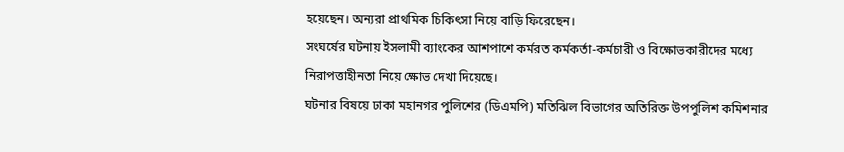হয়েছেন। অন্যরা প্রাথমিক চিকিৎসা নিয়ে বাড়ি ফিরেছেন।
সংঘর্ষের ঘটনায় ইসলামী ব্যাংকের আশপাশে কর্মরত কর্মকর্তা-কর্মচারী ও বিক্ষোভকারীদের মধ্যে নিরাপত্তাহীনতা নিয়ে ক্ষোভ দেখা দিয়েছে।
ঘটনার বিষয়ে ঢাকা মহানগর পুলিশের (ডিএমপি) মতিঝিল বিভাগের অতিরিক্ত উপপুলিশ কমিশনার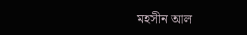মহসীন আল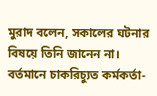মুরাদ বলেন, সকালের ঘটনার বিষয়ে তিনি জানেন না। বর্তমানে চাকরিচ্যুত কর্মকর্তা-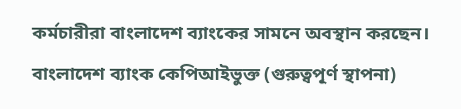কর্মচারীরা বাংলাদেশ ব্যাংকের সামনে অবস্থান করছেন। বাংলাদেশ ব্যাংক কেপিআইভুক্ত (গুরুত্বপূর্ণ স্থাপনা)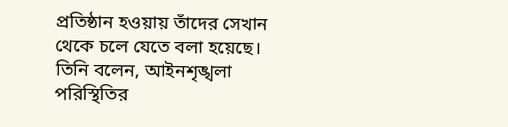প্রতিষ্ঠান হওয়ায় তাঁদের সেখান থেকে চলে যেতে বলা হয়েছে।
তিনি বলেন, আইনশৃঙ্খলা পরিস্থিতির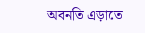অবনতি এড়াতে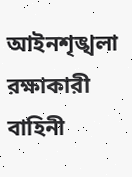আইনশৃঙ্খলা রক্ষাকারী বাহিনী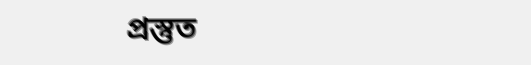প্রস্তুত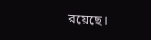রয়েছে।